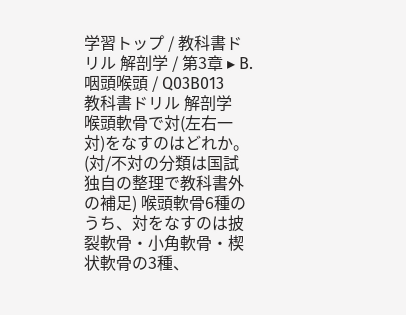学習トップ / 教科書ドリル 解剖学 / 第3章 ▸ B. 咽頭喉頭 / Q03B013
教科書ドリル 解剖学
喉頭軟骨で対(左右一対)をなすのはどれか。
(対/不対の分類は国試独自の整理で教科書外の補足) 喉頭軟骨6種のうち、対をなすのは披裂軟骨・小角軟骨・楔状軟骨の3種、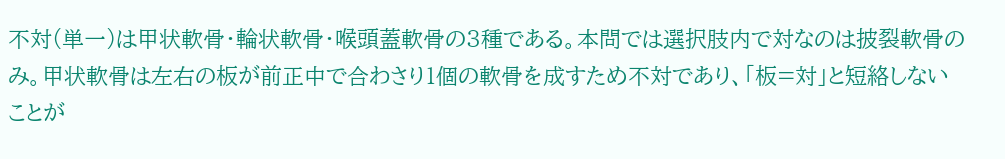不対(単一)は甲状軟骨・輪状軟骨・喉頭蓋軟骨の3種である。本問では選択肢内で対なのは披裂軟骨のみ。甲状軟骨は左右の板が前正中で合わさり1個の軟骨を成すため不対であり、「板=対」と短絡しないことが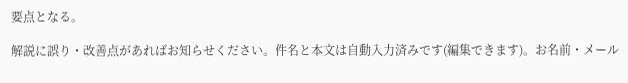要点となる。

解説に誤り・改善点があればお知らせください。件名と本文は自動入力済みです(編集できます)。お名前・メール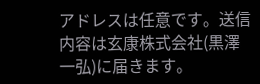アドレスは任意です。送信内容は玄康株式会社(黒澤一弘)に届きます。